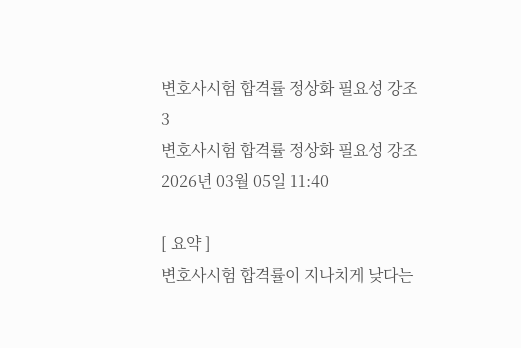변호사시험 합격률 정상화 필요성 강조
3
변호사시험 합격률 정상화 필요성 강조
2026년 03월 05일 11:40

[ 요약 ]
변호사시험 합격률이 지나치게 낮다는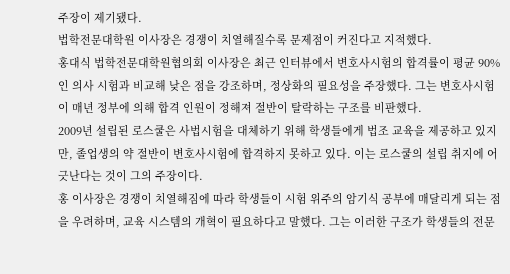주장이 제기됐다.
법학전문대학원 이사장은 경쟁이 치열해질수록 문제점이 커진다고 지적했다.
홍대식 법학전문대학원협의회 이사장은 최근 인터뷰에서 변호사시험의 합격률이 평균 90%인 의사 시험과 비교해 낮은 점을 강조하며, 정상화의 필요성을 주장했다. 그는 변호사시험이 매년 정부에 의해 합격 인원이 정해져 절반이 탈락하는 구조를 비판했다.
2009년 설립된 로스쿨은 사법시험을 대체하기 위해 학생들에게 법조 교육을 제공하고 있지만, 졸업생의 약 절반이 변호사시험에 합격하지 못하고 있다. 이는 로스쿨의 설립 취지에 어긋난다는 것이 그의 주장이다.
홍 이사장은 경쟁이 치열해짐에 따라 학생들이 시험 위주의 암기식 공부에 매달리게 되는 점을 우려하며, 교육 시스템의 개혁이 필요하다고 말했다. 그는 이러한 구조가 학생들의 전문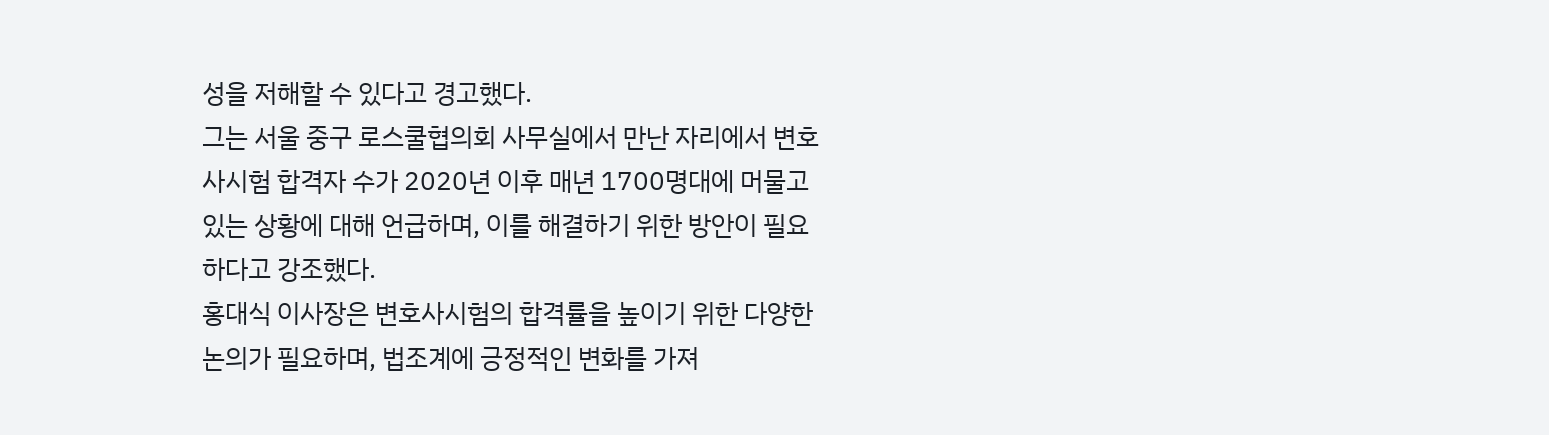성을 저해할 수 있다고 경고했다.
그는 서울 중구 로스쿨협의회 사무실에서 만난 자리에서 변호사시험 합격자 수가 2020년 이후 매년 1700명대에 머물고 있는 상황에 대해 언급하며, 이를 해결하기 위한 방안이 필요하다고 강조했다.
홍대식 이사장은 변호사시험의 합격률을 높이기 위한 다양한 논의가 필요하며, 법조계에 긍정적인 변화를 가져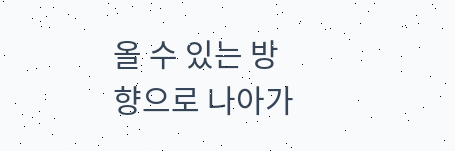올 수 있는 방향으로 나아가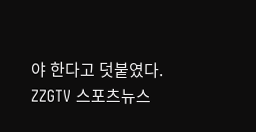야 한다고 덧붙였다.
ZZGTV 스포츠뉴스